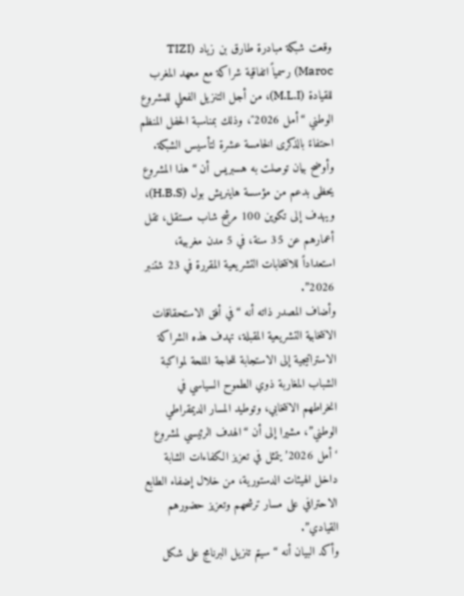وقعت شبكة مبادرة طارق بن زياد (TIZI Maroc) رسمياً اتفاقية شراكة مع معهد المغرب للقيادة (M.L.I)، من أجل التنزيل الفعلي للمشروع الوطني “أمل 2026″، وذلك بمناسبة الحفل المنظم احتفاءً بالذكرى الخامسة عشرة لتأسيس الشبكة.
وأوضح بيان توصلت به هسبريس أن “هذا المشروع يحظى بدعم من مؤسسة هاينريش بول (H.B.S)، ويهدف إلى تكوين 100 مرشح شاب مستقل، تقل أعمارهم عن 35 سنة، في 5 مدن مغربية، استعداداً للانتخابات التشريعية المقررة في 23 شتنبر 2026”.
وأضاف المصدر ذاته أنه “في أفق الاستحقاقات الانتخابية التشريعية المقبلة، تهدف هذه الشراكة الاستراتيجية إلى الاستجابة للحاجة الملحة لمواكبة الشباب المغاربة ذوي الطموح السياسي في انخراطهم الانتخابي، وتوطيد المسار الديمقراطي الوطني”، مشيرا إلى أن “الهدف الرئيسي لمشروع ‘أمل 2026’ يتمثل في تعزيز الكفاءات الشابة داخل الهيئات الدستورية، من خلال إضفاء الطابع الاحترافي على مسار ترشحهم وتعزيز حضورهم القيادي”.
وأكد البيان أنه “سيتم تنزيل البرنامج على شكل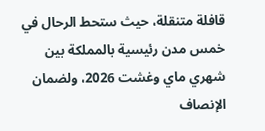قافلة متنقلة، حيث ستحط الرحال في خمس مدن رئيسية بالمملكة بين شهري ماي وغشت 2026، ولضمان الإنصاف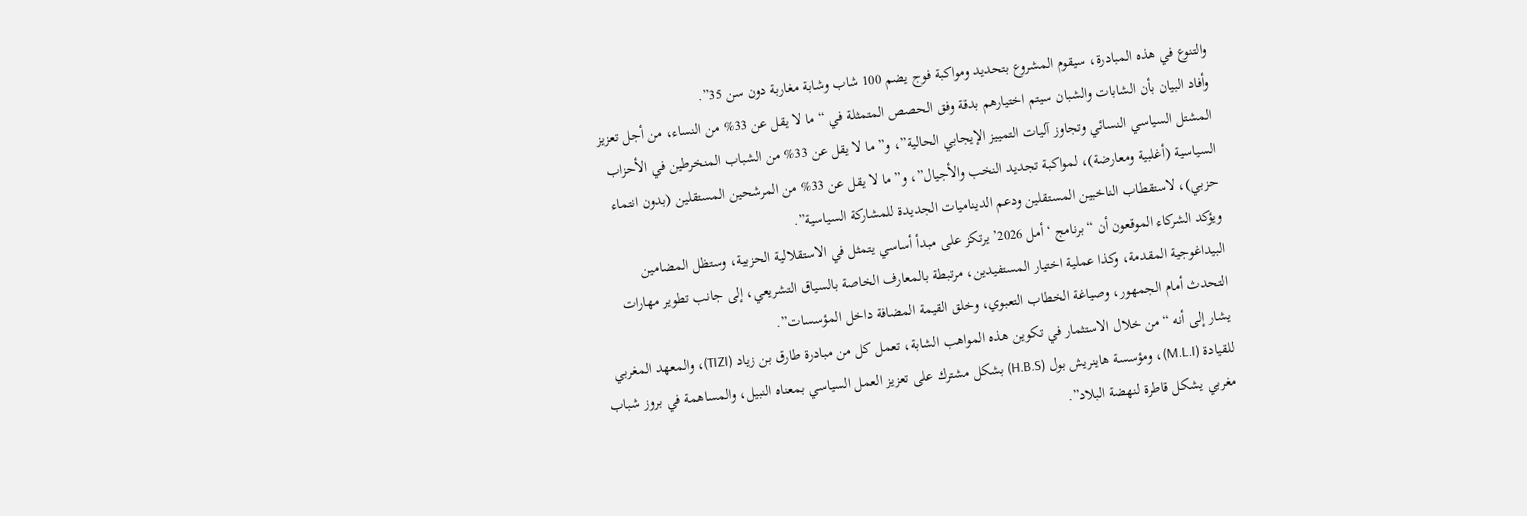والتنوع في هذه المبادرة، سيقوم المشروع بتحديد ومواكبة فوج يضم 100 شاب وشابة مغاربة دون سن 35”.
وأفاد البيان بأن الشابات والشبان سيتم اختيارهم بدقة وفق الحصص المتمثلة في “ما لا يقل عن 33% من النساء، من أجل تعزيز المشتل السياسي النسائي وتجاوز آليات التمييز الإيجابي الحالية”، و”ما لا يقل عن 33% من الشباب المنخرطين في الأحزاب السياسية (أغلبية ومعارضة)، لمواكبة تجديد النخب والأجيال”، و”ما لا يقل عن 33% من المرشحين المستقلين (بدون انتماء حزبي)، لاستقطاب الناخبين المستقلين ودعم الديناميات الجديدة للمشاركة السياسية”.
ويؤكد الشركاء الموقعون أن “برنامج ‘أمل 2026’ يرتكز على مبدأ أساسي يتمثل في الاستقلالية الحزبية، وستظل المضامين البيداغوجية المقدمة، وكذا عملية اختيار المستفيدين، مرتبطة بالمعارف الخاصة بالسياق التشريعي، إلى جانب تطوير مهارات التحدث أمام الجمهور، وصياغة الخطاب التعبوي، وخلق القيمة المضافة داخل المؤسسات”.
يشار إلى أنه “من خلال الاستثمار في تكوين هذه المواهب الشابة، تعمل كل من مبادرة طارق بن زياد (TIZI)، والمعهد المغربي للقيادة (M.L.I)، ومؤسسة هاينريش بول (H.B.S) بشكل مشترك على تعزيز العمل السياسي بمعناه النبيل، والمساهمة في بروز شباب مغربي يشكل قاطرة لنهضة البلاد”.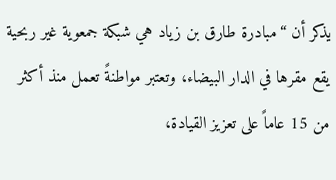يذكر أن “مبادرة طارق بن زياد هي شبكة جمعوية غير ربحية يقع مقرها في الدار البيضاء، وتعتبر مواطنةً تعمل منذ أكثر من 15 عاماً على تعزيز القيادة،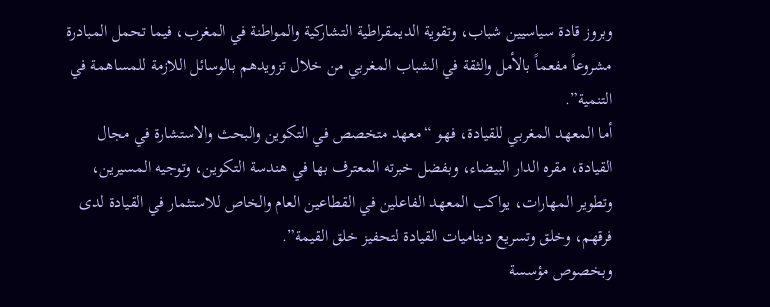وبروز قادة سياسيين شباب، وتقوية الديمقراطية التشاركية والمواطنة في المغرب، فيما تحمل المبادرة مشروعاً مفعماً بالأمل والثقة في الشباب المغربي من خلال تزويدهم بالوسائل اللازمة للمساهمة في التنمية”.
أما المعهد المغربي للقيادة، فهو “معهد متخصص في التكوين والبحث والاستشارة في مجال القيادة، مقره الدار البيضاء، وبفضل خبرته المعترف بها في هندسة التكوين، وتوجيه المسيرين، وتطوير المهارات، يواكب المعهد الفاعلين في القطاعين العام والخاص للاستثمار في القيادة لدى فرقهم، وخلق وتسريع ديناميات القيادة لتحفيز خلق القيمة”.
وبخصوص مؤسسة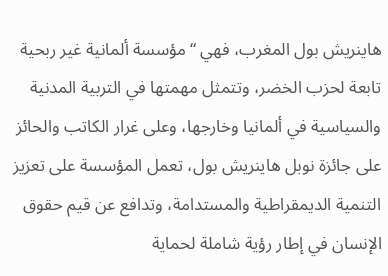هاينريش بول المغرب، فهي “مؤسسة ألمانية غير ربحية تابعة لحزب الخضر، وتتمثل مهمتها في التربية المدنية والسياسية في ألمانيا وخارجها، وعلى غرار الكاتب والحائز على جائزة نوبل هاينريش بول، تعمل المؤسسة على تعزيز التنمية الديمقراطية والمستدامة، وتدافع عن قيم حقوق الإنسان في إطار رؤية شاملة لحماية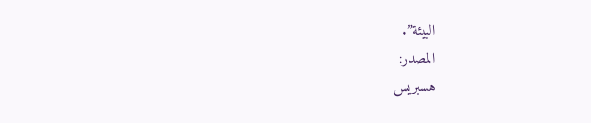البيئة”.
المصدر:
هسبريس